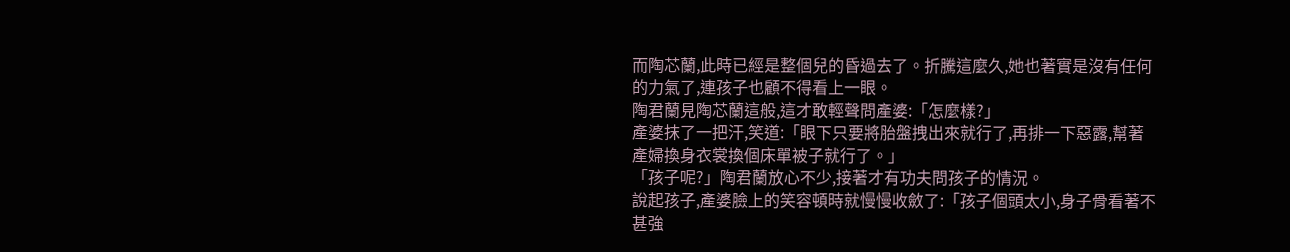而陶芯蘭,此時已經是整個兒的昏過去了。折騰這麼久,她也著實是沒有任何的力氣了,連孩子也顧不得看上一眼。
陶君蘭見陶芯蘭這般,這才敢輕聲問產婆:「怎麼樣?」
產婆抹了一把汗,笑道:「眼下只要將胎盤拽出來就行了,再排一下惡露,幫著產婦換身衣裳換個床單被子就行了。」
「孩子呢?」陶君蘭放心不少,接著才有功夫問孩子的情況。
說起孩子,產婆臉上的笑容頓時就慢慢收斂了:「孩子個頭太小,身子骨看著不甚強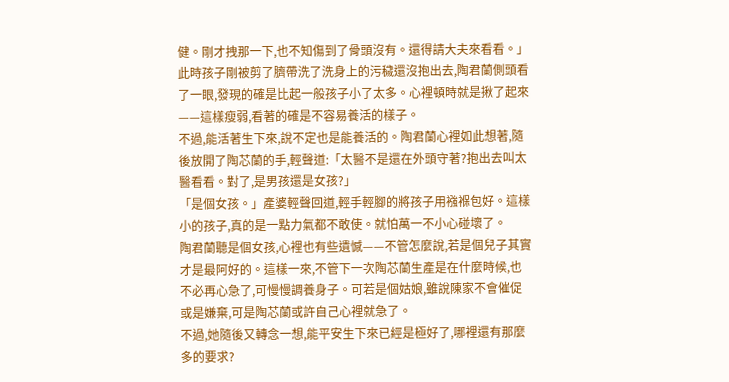健。剛才拽那一下,也不知傷到了骨頭沒有。還得請大夫來看看。」
此時孩子剛被剪了臍帶洗了洗身上的污穢還沒抱出去,陶君蘭側頭看了一眼,發現的確是比起一般孩子小了太多。心裡頓時就是揪了起來——這樣瘦弱,看著的確是不容易養活的樣子。
不過,能活著生下來,說不定也是能養活的。陶君蘭心裡如此想著,隨後放開了陶芯蘭的手,輕聲道:「太醫不是還在外頭守著?抱出去叫太醫看看。對了,是男孩還是女孩?」
「是個女孩。」產婆輕聲回道,輕手輕腳的將孩子用襁褓包好。這樣小的孩子,真的是一點力氣都不敢使。就怕萬一不小心碰壞了。
陶君蘭聽是個女孩,心裡也有些遺憾——不管怎麼說,若是個兒子其實才是最阿好的。這樣一來,不管下一次陶芯蘭生產是在什麼時候,也不必再心急了,可慢慢調養身子。可若是個姑娘,雖說陳家不會催促或是嫌棄,可是陶芯蘭或許自己心裡就急了。
不過,她隨後又轉念一想,能平安生下來已經是極好了,哪裡還有那麼多的要求?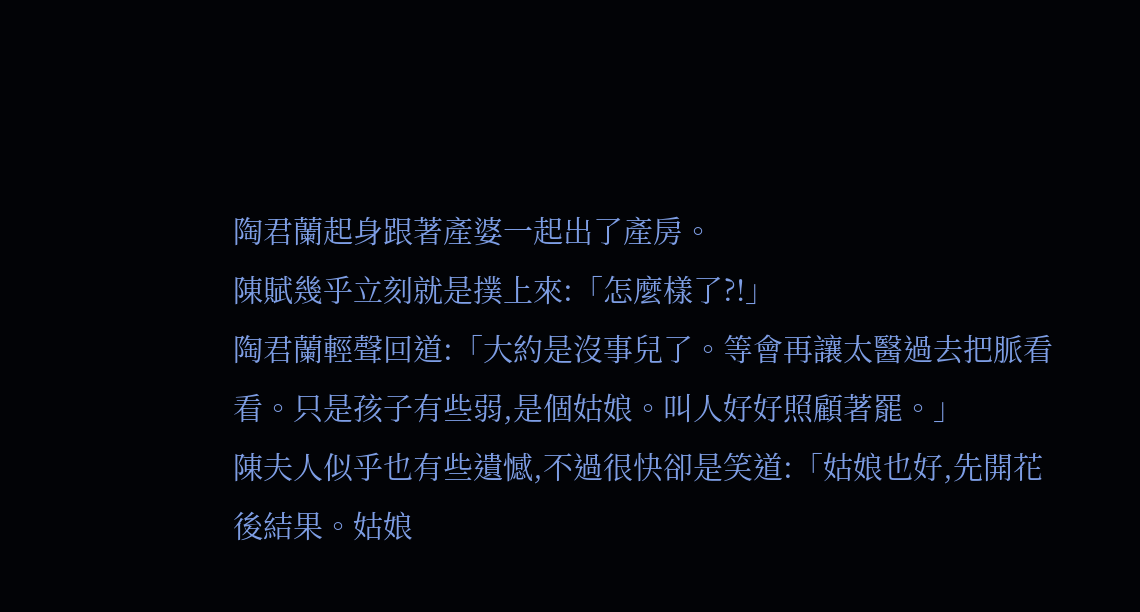陶君蘭起身跟著產婆一起出了產房。
陳賦幾乎立刻就是撲上來:「怎麼樣了?!」
陶君蘭輕聲回道:「大約是沒事兒了。等會再讓太醫過去把脈看看。只是孩子有些弱,是個姑娘。叫人好好照顧著罷。」
陳夫人似乎也有些遺憾,不過很快卻是笑道:「姑娘也好,先開花後結果。姑娘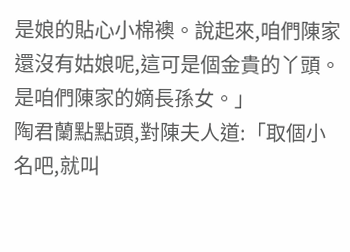是娘的貼心小棉襖。說起來,咱們陳家還沒有姑娘呢,這可是個金貴的丫頭。是咱們陳家的嫡長孫女。」
陶君蘭點點頭,對陳夫人道:「取個小名吧,就叫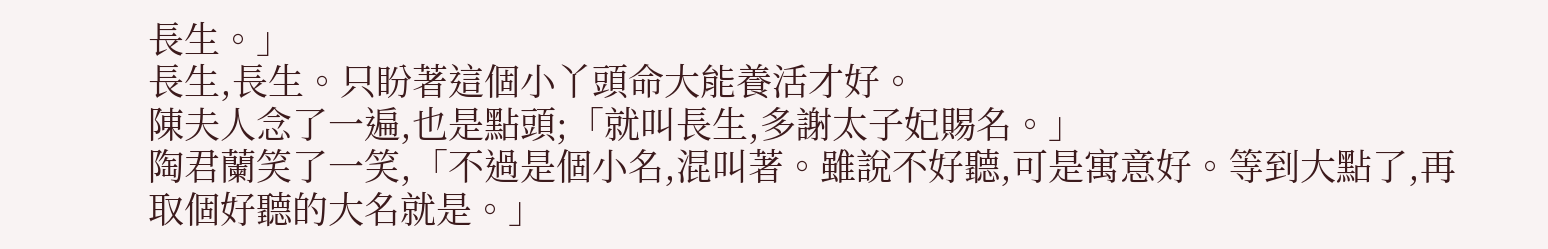長生。」
長生,長生。只盼著這個小丫頭命大能養活才好。
陳夫人念了一遍,也是點頭;「就叫長生,多謝太子妃賜名。」
陶君蘭笑了一笑,「不過是個小名,混叫著。雖說不好聽,可是寓意好。等到大點了,再取個好聽的大名就是。」